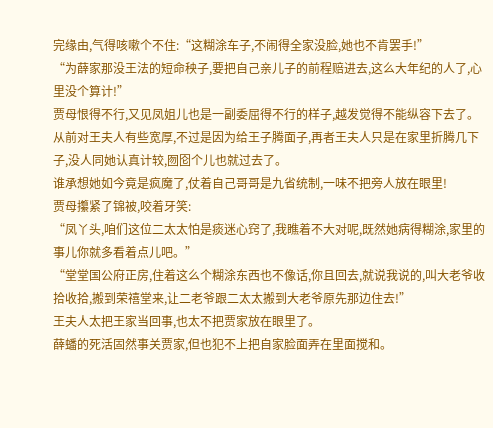完缘由,气得咳嗽个不住:“这糊涂车子,不闹得全家没脸,她也不肯罢手!”
“为薛家那没王法的短命秧子,要把自己亲儿子的前程赔进去,这么大年纪的人了,心里没个算计!”
贾母恨得不行,又见凤姐儿也是一副委屈得不行的样子,越发觉得不能纵容下去了。
从前对王夫人有些宽厚,不过是因为给王子腾面子,再者王夫人只是在家里折腾几下子,没人同她认真计较,囫囵个儿也就过去了。
谁承想她如今竟是疯魔了,仗着自己哥哥是九省统制,一味不把旁人放在眼里!
贾母攥紧了锦被,咬着牙笑:
“凤丫头,咱们这位二太太怕是痰迷心窍了,我瞧着不大对呢,既然她病得糊涂,家里的事儿你就多看着点儿吧。”
“堂堂国公府正房,住着这么个糊涂东西也不像话,你且回去,就说我说的,叫大老爷收拾收拾,搬到荣禧堂来,让二老爷跟二太太搬到大老爷原先那边住去!”
王夫人太把王家当回事,也太不把贾家放在眼里了。
薛蟠的死活固然事关贾家,但也犯不上把自家脸面弄在里面搅和。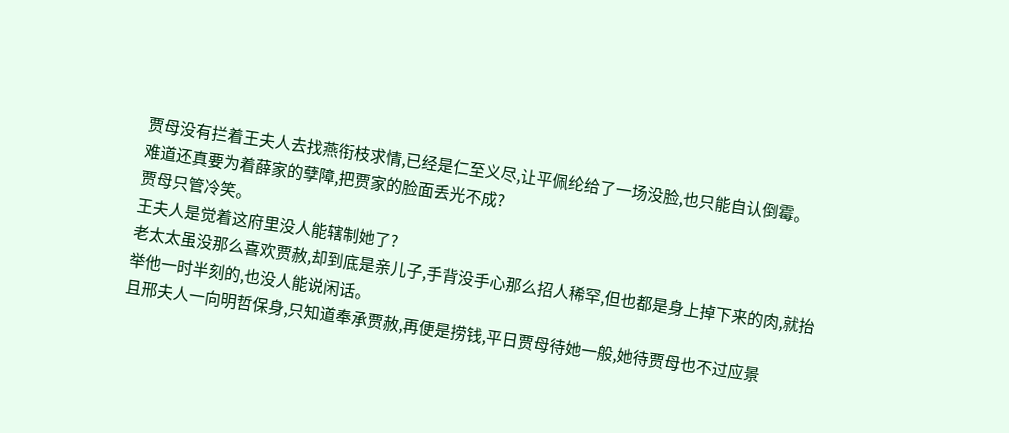贾母没有拦着王夫人去找燕衔枝求情,已经是仁至义尽,让平佩纶给了一场没脸,也只能自认倒霉。
难道还真要为着薛家的孽障,把贾家的脸面丢光不成?
贾母只管冷笑。
王夫人是觉着这府里没人能辖制她了?
老太太虽没那么喜欢贾赦,却到底是亲儿子,手背没手心那么招人稀罕,但也都是身上掉下来的肉,就抬举他一时半刻的,也没人能说闲话。
且邢夫人一向明哲保身,只知道奉承贾赦,再便是捞钱,平日贾母待她一般,她待贾母也不过应景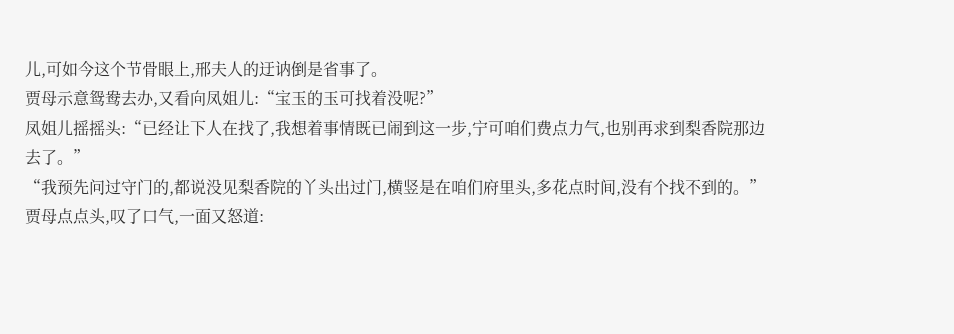儿,可如今这个节骨眼上,邢夫人的迂讷倒是省事了。
贾母示意鸳鸯去办,又看向凤姐儿:“宝玉的玉可找着没呢?”
凤姐儿摇摇头:“已经让下人在找了,我想着事情既已闹到这一步,宁可咱们费点力气,也别再求到梨香院那边去了。”
“我预先问过守门的,都说没见梨香院的丫头出过门,横竖是在咱们府里头,多花点时间,没有个找不到的。”
贾母点点头,叹了口气,一面又怒道: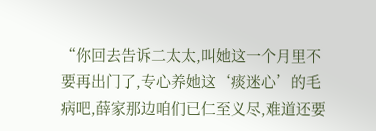“你回去告诉二太太,叫她这一个月里不要再出门了,专心养她这‘痰迷心’的毛病吧,薛家那边咱们已仁至义尽,难道还要